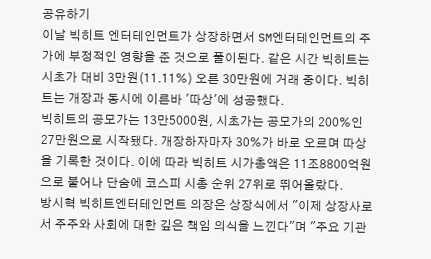공유하기
이날 빅히트 엔터테인먼트가 상장하면서 SM엔터테인먼트의 주가에 부정적인 영향을 준 것으로 풀이된다. 같은 시간 빅히트는 시초가 대비 3만원(11.11%) 오른 30만원에 거래 중이다. 빅히트는 개장과 동시에 이른바 '따상'에 성공했다.
빅히트의 공모가는 13만5000원, 시초가는 공모가의 200%인 27만원으로 시작됐다. 개장하자마자 30%가 바로 오르며 따상을 기록한 것이다. 이에 따라 빅히트 시가총액은 11조8800억원으로 불어나 단숨에 코스피 시총 순위 27위로 뛰어올랐다.
방시혁 빅히트엔터테인먼트 의장은 상장식에서 "이제 상장사로서 주주와 사회에 대한 깊은 책임 의식을 느낀다"며 "주요 기관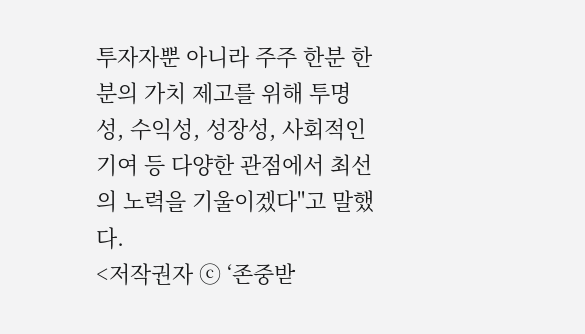투자자뿐 아니라 주주 한분 한분의 가치 제고를 위해 투명성, 수익성, 성장성, 사회적인 기여 등 다양한 관점에서 최선의 노력을 기울이겠다"고 말했다.
<저작권자 ⓒ ‘존중받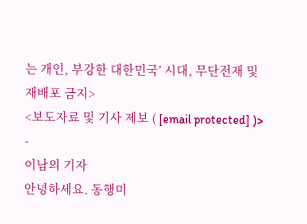는 개인, 부강한 대한민국’ 시대, 무단전재 및 재배포 금지>
<보도자료 및 기사 제보 ( [email protected] )>
-
이남의 기자
안녕하세요. 동행미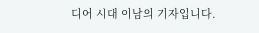디어 시대 이남의 기자입니다.